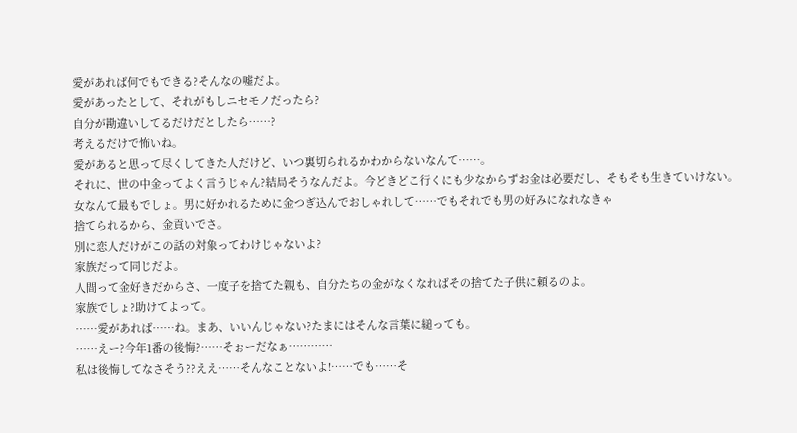愛があれば何でもできる?そんなの嘘だよ。
愛があったとして、それがもしニセモノだったら?
自分が勘違いしてるだけだとしたら……?
考えるだけで怖いね。
愛があると思って尽くしてきた人だけど、いつ裏切られるかわからないなんて……。
それに、世の中金ってよく言うじゃん?結局そうなんだよ。今どきどこ行くにも少なからずお金は必要だし、そもそも生きていけない。
女なんて最もでしょ。男に好かれるために金つぎ込んでおしゃれして……でもそれでも男の好みになれなきゃ
捨てられるから、金貢いでさ。
別に恋人だけがこの話の対象ってわけじゃないよ?
家族だって同じだよ。
人間って金好きだからさ、一度子を捨てた親も、自分たちの金がなくなればその捨てた子供に頼るのよ。
家族でしょ?助けてよって。
……愛があれば……ね。まあ、いいんじゃない?たまにはそんな言葉に縋っても。
……えー?今年1番の後悔?……そぉーだなぁ…………
私は後悔してなさそう??ええ……そんなことないよ!……でも……そ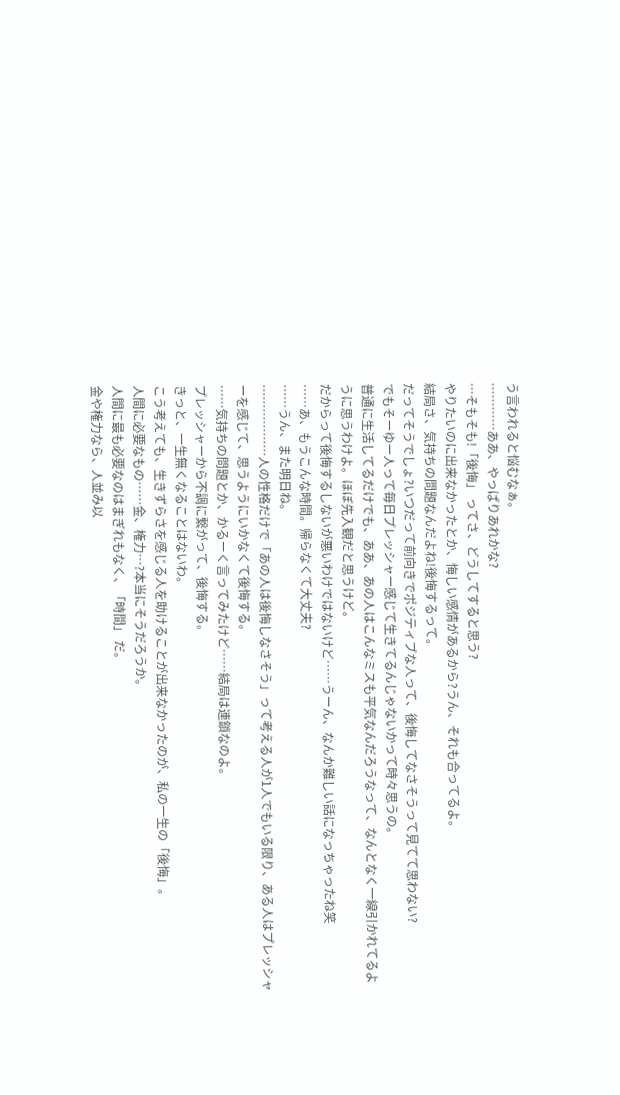う言われると悩むなぁ。
…………ああ、やっぱりあれかな?
…そもそも!「後悔」 ってさ、どうしてすると思う?
やりたいのに出来なかったとか、悔しい感情があるから?うん、それも合ってるよ。
結局さ、気持ちの問題なんだよね!後悔するって。
だってそうでしょ?いつだって前向きでポジティブな人って、後悔してなさそうって見てて思わない?
でもそーゆー人って毎日プレッシャー感じて生きてるんじゃないかって時々思うの。
普通に生活してるだけでも、ああ、あの人はこんなミスも平気なんだろうなって、なんとなく一線引かれてるように思うわけよ。ほぼ先入観だと思うけど。
だからって後悔するしないが悪いわけではないけど……うーん、なんか難しい話になっちゃったね笑
……あ、もうこんな時間。帰らなくて大丈夫?
……うん、また明日ね。
………………人の性格だけで「あの人は後悔しなさそう」って考える人が1人でもいる限り、ある人はプレッシャーを感じて、思うようにいかなくて後悔する。
……気持ちの問題とか、かるーく言ってみたけど……結局は連鎖なのよ。
プレッシャーから不調に繋がって、後悔する。
きっと、一生無くなることはないわ。
こう考えても、生きずらさを感じる人を助けることが出来なかったのが、私の一生の「後悔」。
人間に必要なもの……金、権力…?本当にそうだろうか。
人間に最も必要なのはまぎれもなく、「時間」 だ。
金や権力なら、人並み以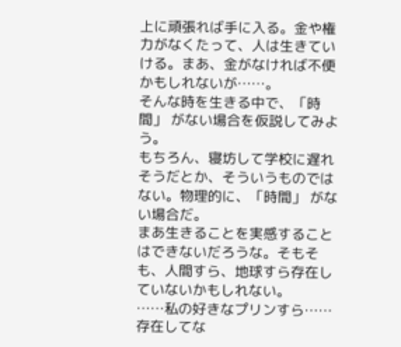上に頑張れば手に入る。金や権力がなくたって、人は生きていける。まあ、金がなければ不便かもしれないが……。
そんな時を生きる中で、「時間」 がない場合を仮説してみよう。
もちろん、寝坊して学校に遅れそうだとか、そういうものではない。物理的に、「時間」 がない場合だ。
まあ生きることを実感することはできないだろうな。そもそも、人間すら、地球すら存在していないかもしれない。
……私の好きなプリンすら……存在してな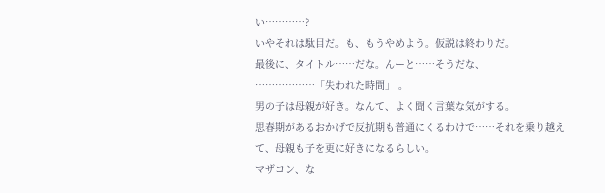い…………?
いやそれは駄目だ。も、もうやめよう。仮説は終わりだ。
最後に、タイトル……だな。んーと……そうだな、
………………「失われた時間」 。
男の子は母親が好き。なんて、よく聞く言葉な気がする。
思春期があるおかげで反抗期も普通にくるわけで……それを乗り越えて、母親も子を更に好きになるらしい。
マザコン、な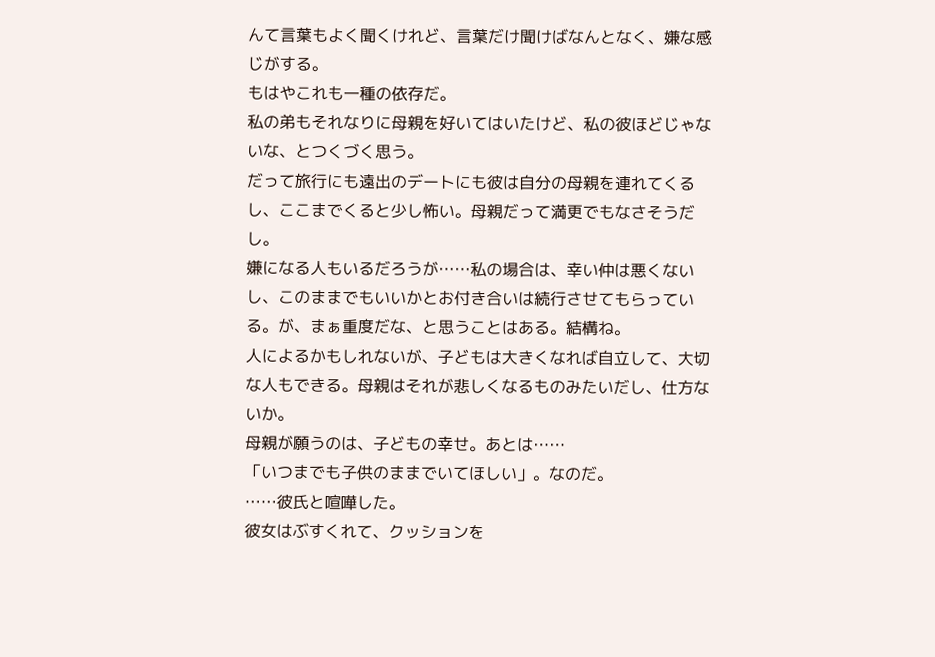んて言葉もよく聞くけれど、言葉だけ聞けばなんとなく、嫌な感じがする。
もはやこれも一種の依存だ。
私の弟もそれなりに母親を好いてはいたけど、私の彼ほどじゃないな、とつくづく思う。
だって旅行にも遠出のデートにも彼は自分の母親を連れてくるし、ここまでくると少し怖い。母親だって満更でもなさそうだし。
嫌になる人もいるだろうが……私の場合は、幸い仲は悪くないし、このままでもいいかとお付き合いは続行させてもらっている。が、まぁ重度だな、と思うことはある。結構ね。
人によるかもしれないが、子どもは大きくなれば自立して、大切な人もできる。母親はそれが悲しくなるものみたいだし、仕方ないか。
母親が願うのは、子どもの幸せ。あとは……
「いつまでも子供のままでいてほしい」。なのだ。
……彼氏と喧嘩した。
彼女はぶすくれて、クッションを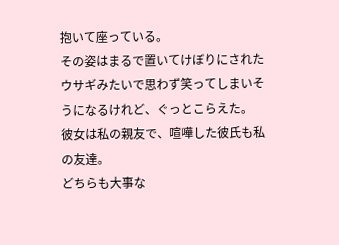抱いて座っている。
その姿はまるで置いてけぼりにされたウサギみたいで思わず笑ってしまいそうになるけれど、ぐっとこらえた。
彼女は私の親友で、喧嘩した彼氏も私の友達。
どちらも大事な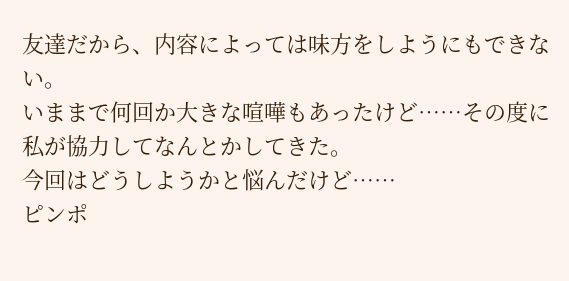友達だから、内容によっては味方をしようにもできない。
いままで何回か大きな喧嘩もあったけど……その度に私が協力してなんとかしてきた。
今回はどうしようかと悩んだけど……
ピンポ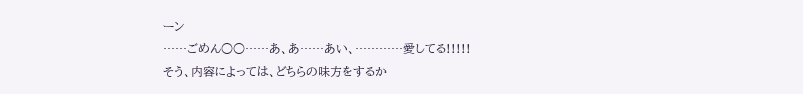ーン
……ごめん○○……あ、あ……あい、…………愛してる!!!!!
そう、内容によっては、どちらの味方をするか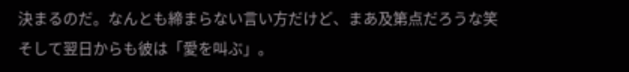決まるのだ。なんとも締まらない言い方だけど、まあ及第点だろうな笑
そして翌日からも彼は「愛を叫ぶ」。